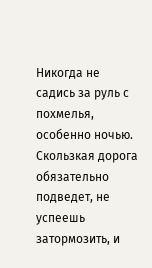Никогда не садись за руль с похмелья, особенно ночью. Скользкая дорога обязательно подведет, не успеешь затормозить, и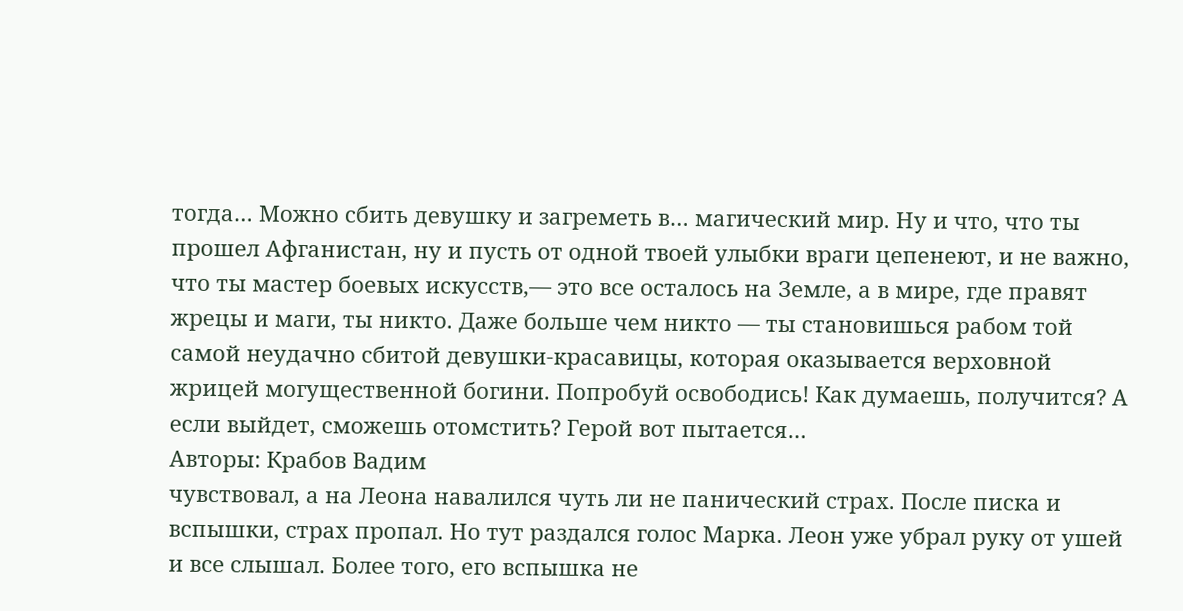тогда… Можно сбить девушку и загреметь в… магический мир. Ну и что, что ты прошел Афганистан, ну и пусть от одной твоей улыбки враги цепенеют, и не важно, что ты мастер боевых искусств,— это все осталось на Земле, а в мире, где правят жрецы и маги, ты никто. Даже больше чем никто — ты становишься рабом той самой неудачно сбитой девушки-красавицы, которая оказывается верховной жрицей могущественной богини. Попробуй освободись! Как думаешь, получится? А если выйдет, сможешь отомстить? Герой вот пытается…
Авторы: Крабов Вадим
чувствовал, а на Леона навалился чуть ли не панический страх. После писка и вспышки, страх пропал. Но тут раздался голос Марка. Леон уже убрал руку от ушей и все слышал. Более того, его вспышка не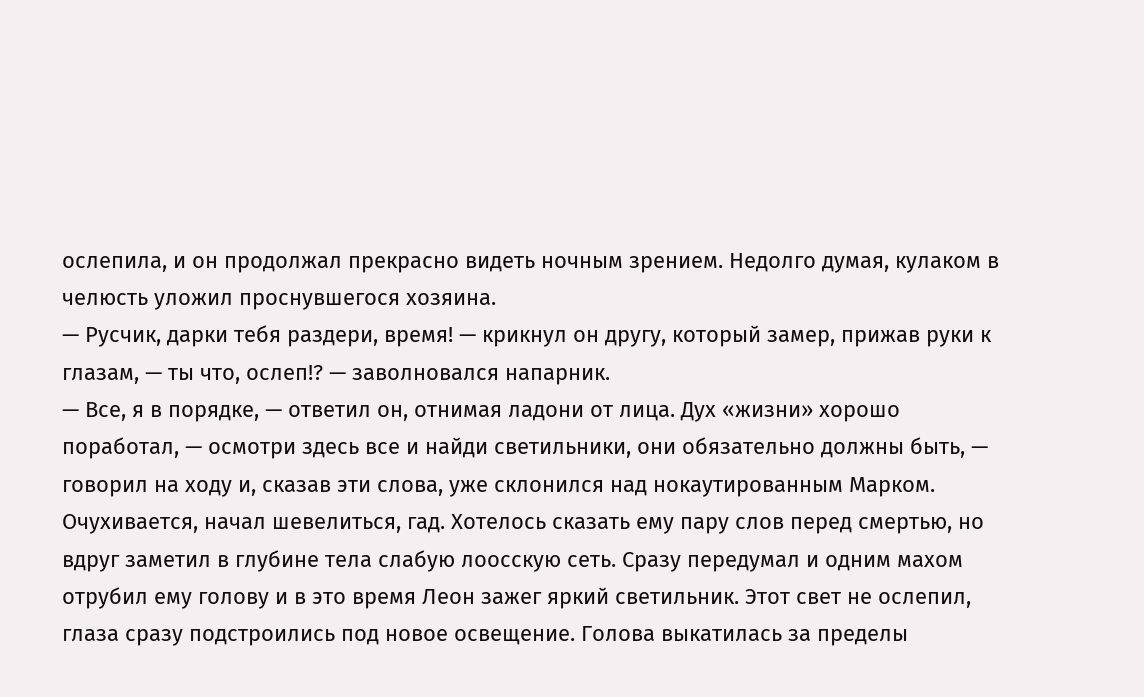ослепила, и он продолжал прекрасно видеть ночным зрением. Недолго думая, кулаком в челюсть уложил проснувшегося хозяина.
— Русчик, дарки тебя раздери, время! — крикнул он другу, который замер, прижав руки к глазам, — ты что, ослеп!? — заволновался напарник.
— Все, я в порядке, — ответил он, отнимая ладони от лица. Дух «жизни» хорошо поработал, — осмотри здесь все и найди светильники, они обязательно должны быть, — говорил на ходу и, сказав эти слова, уже склонился над нокаутированным Марком.
Очухивается, начал шевелиться, гад. Хотелось сказать ему пару слов перед смертью, но вдруг заметил в глубине тела слабую лоосскую сеть. Сразу передумал и одним махом отрубил ему голову и в это время Леон зажег яркий светильник. Этот свет не ослепил, глаза сразу подстроились под новое освещение. Голова выкатилась за пределы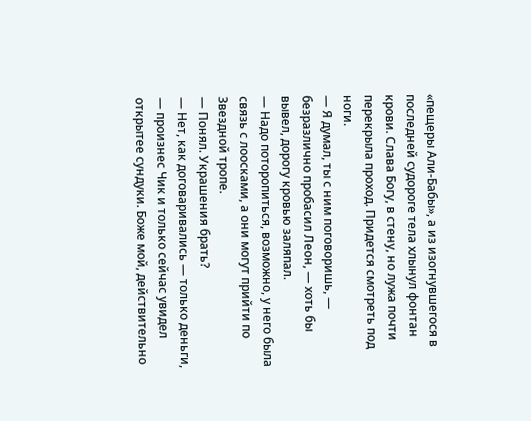«пещеры Али-Бабы», а из изогнувшегося в последней судороге тела хлынул фонтан крови. Слава Богу, в стену, но лужа почти перекрыла проход. Придется смотреть под ноги.
— Я думал, ты с ним поговоришь, — безразлично пробасил Леон, — хоть бы вывел, дорогу кровью заляпал.
— Надо поторопиться, возможно, у него была связь с лоосками, а они могут прийти по Звездной тропе.
— Понял. Украшения брать?
— Нет, как договаривались — только деньги, — произнес Чик и только сейчас увидел открытее сундуки. Боже мой, действительно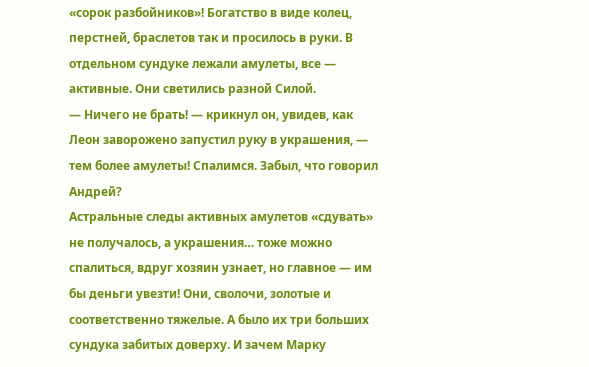«сорок разбойников»! Богатство в виде колец, перстней, браслетов так и просилось в руки. В отдельном сундуке лежали амулеты, все — активные. Они светились разной Силой.
— Ничего не брать! — крикнул он, увидев, как Леон заворожено запустил руку в украшения, — тем более амулеты! Спалимся. Забыл, что говорил Андрей?
Астральные следы активных амулетов «сдувать» не получалось, а украшения… тоже можно спалиться, вдруг хозяин узнает, но главное — им бы деньги увезти! Они, сволочи, золотые и соответственно тяжелые. А было их три больших сундука забитых доверху. И зачем Марку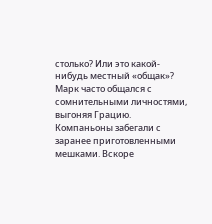столько? Или это какой-нибудь местный «общак»? Марк часто общался с сомнительными личностями, выгоняя Грацию.
Компаньоны забегали с заранее приготовленными мешками. Вскоре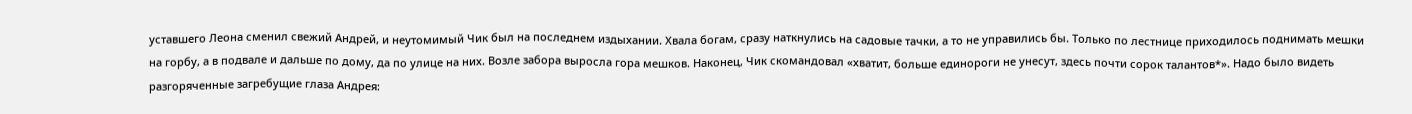уставшего Леона сменил свежий Андрей, и неутомимый Чик был на последнем издыхании. Хвала богам, сразу наткнулись на садовые тачки, а то не управились бы. Только по лестнице приходилось поднимать мешки на горбу, а в подвале и дальше по дому, да по улице на них. Возле забора выросла гора мешков. Наконец, Чик скомандовал «хватит, больше единороги не унесут, здесь почти сорок талантов*». Надо было видеть разгоряченные загребущие глаза Андрея: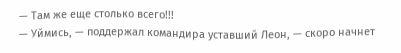— Там же еще столько всего!!!
— Уймись, — поддержал командира уставший Леон, — скоро начнет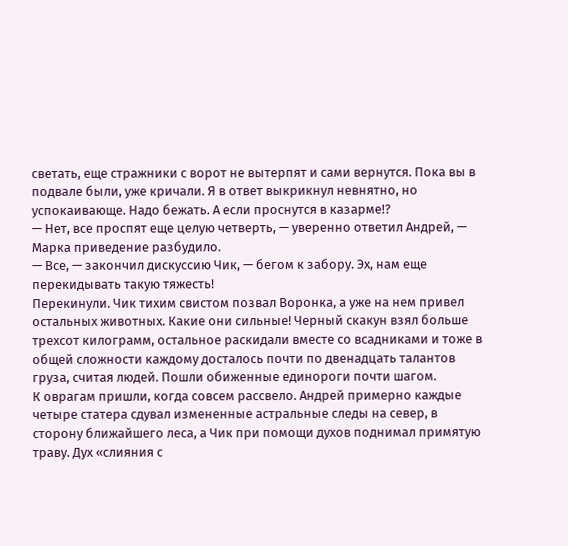светать, еще стражники с ворот не вытерпят и сами вернутся. Пока вы в подвале были, уже кричали. Я в ответ выкрикнул невнятно, но успокаивающе. Надо бежать. А если проснутся в казарме!?
— Нет, все проспят еще целую четверть, — уверенно ответил Андрей, — Марка приведение разбудило.
— Все, — закончил дискуссию Чик, — бегом к забору. Эх, нам еще перекидывать такую тяжесть!
Перекинули. Чик тихим свистом позвал Воронка, а уже на нем привел остальных животных. Какие они сильные! Черный скакун взял больше трехсот килограмм, остальное раскидали вместе со всадниками и тоже в общей сложности каждому досталось почти по двенадцать талантов груза, считая людей. Пошли обиженные единороги почти шагом.
К оврагам пришли, когда совсем рассвело. Андрей примерно каждые четыре статера сдувал измененные астральные следы на север, в сторону ближайшего леса, а Чик при помощи духов поднимал примятую траву. Дух «слияния с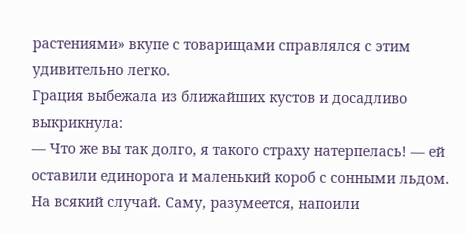растениями» вкупе с товарищами справлялся с этим удивительно легко.
Грация выбежала из ближайших кустов и досадливо выкрикнула:
— Что же вы так долго, я такого страху натерпелась! — ей оставили единорога и маленький короб с сонными льдом. На всякий случай. Саму, разумеется, напоили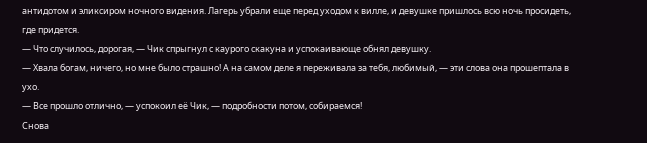антидотом и эликсиром ночного видения. Лагерь убрали еще перед уходом к вилле, и девушке пришлось всю ночь просидеть, где придется.
— Что случилось, дорогая, — Чик спрыгнул с каурого скакуна и успокаивающе обнял девушку.
— Хвала богам, ничего, но мне было страшно! А на самом деле я переживала за тебя, любимый, — эти слова она прошептала в ухо.
— Все прошло отлично, — успокоил её Чик, — подробности потом, собираемся!
Снова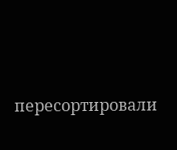пересортировали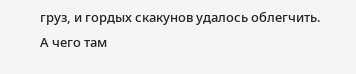груз, и гордых скакунов удалось облегчить. А чего там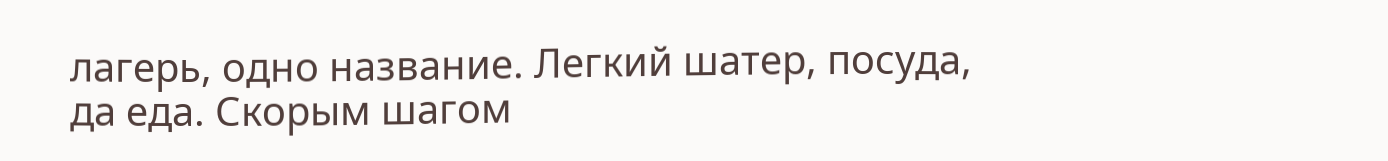лагерь, одно название. Легкий шатер, посуда, да еда. Скорым шагом